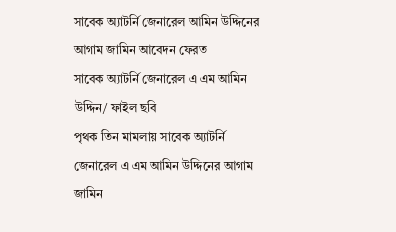সাবেক অ্যাটর্নি জেনারেল আমিন উদ্দিনের আগাম জামিন আবেদন ফেরত
সাবেক অ্যাটর্নি জেনারেল এ এম আমিন উদ্দিন/ ফাইল ছবি
পৃথক তিন মামলায় সাবেক অ্যাটর্নি জেনারেল এ এম আমিন উদ্দিনের আগাম জামিন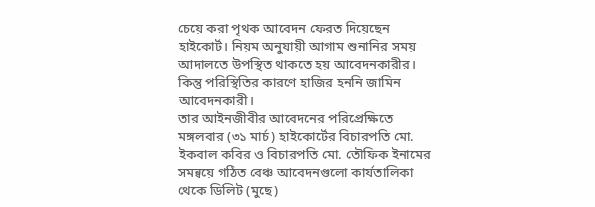চেয়ে করা পৃথক আবেদন ফেরত দিয়েছেন হাইকোর্ট। নিয়ম অনুযায়ী আগাম শুনানির সময় আদালতে উপস্থিত থাকতে হয় আবেদনকারীর। কিন্তু পরিস্থিতির কারণে হাজির হননি জামিন আবেদনকারী।
তার আইনজীবীর আবেদনের পরিপ্রেক্ষিতে মঙ্গলবার (৩১ মার্চ) হাইকোর্টের বিচারপতি মো. ইকবাল কবির ও বিচারপতি মো. তৌফিক ইনামের সমন্বয়ে গঠিত বেঞ্চ আবেদনগুলো কার্যতালিকা থেকে ডিলিট (মুছে)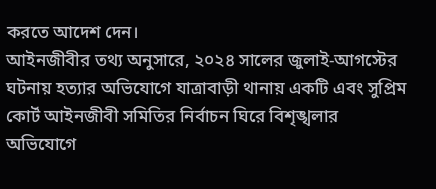করতে আদেশ দেন।
আইনজীবীর তথ্য অনুসারে, ২০২৪ সালের জুলাই-আগস্টের ঘটনায় হত্যার অভিযোগে যাত্রাবাড়ী থানায় একটি এবং সুপ্রিম কোর্ট আইনজীবী সমিতির নির্বাচন ঘিরে বিশৃঙ্খলার অভিযোগে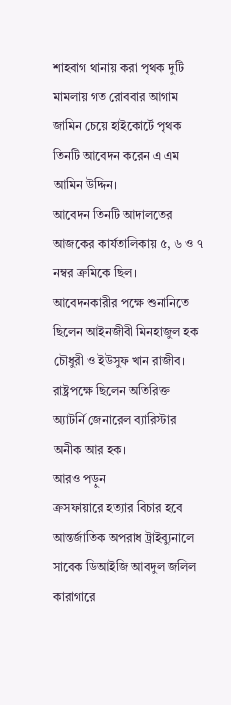শাহবাগ থানায় করা পৃথক দুটি মামলায় গত রোববার আগাম জামিন চেয়ে হাইকোর্টে পৃথক তিনটি আবেদন করেন এ এম আমিন উদ্দিন।
আবেদন তিনটি আদালতের আজকের কার্যতালিকায় ৫, ৬ ও ৭ নম্বর ক্রমিকে ছিল। আবেদনকারীর পক্ষে শুনানিতে ছিলেন আইনজীবী মিনহাজুল হক চৌধুরী ও ইউসুফ খান রাজীব। রাষ্ট্রপক্ষে ছিলেন অতিরিক্ত অ্যাটর্নি জেনারেল ব্যারিস্টার অনীক আর হক।
আরও পড়ুন
ক্রসফায়ারে হত্যার বিচার হবে আন্তর্জাতিক অপরাধ ট্রাইব্যুনালে
সাবেক ডিআইজি আবদুল জলিল কারাগারে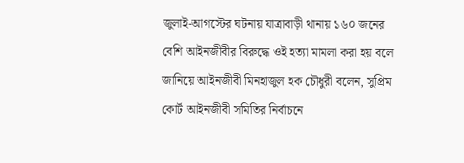জুলাই-আগস্টের ঘটনায় যাত্রাবাড়ী থানায় ১৬০ জনের বেশি আইনজীবীর বিরুদ্ধে ওই হত্যা মামলা করা হয় বলে জানিয়ে আইনজীবী মিনহাজুল হক চৌধুরী বলেন, সুপ্রিম কোর্ট আইনজীবী সমিতির নির্বাচনে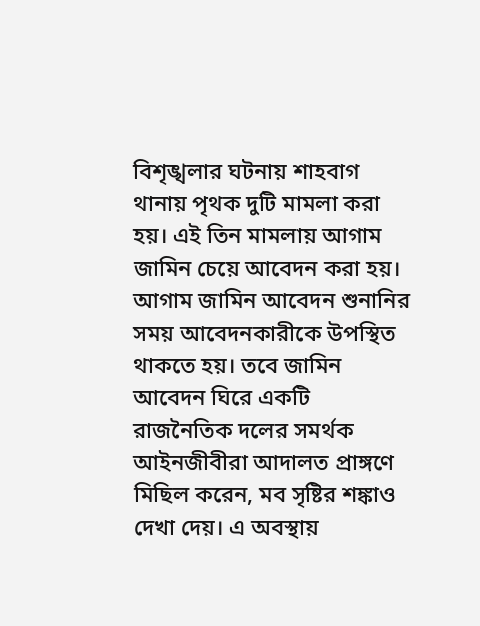বিশৃঙ্খলার ঘটনায় শাহবাগ থানায় পৃথক দুটি মামলা করা হয়। এই তিন মামলায় আগাম জামিন চেয়ে আবেদন করা হয়। আগাম জামিন আবেদন শুনানির সময় আবেদনকারীকে উপস্থিত থাকতে হয়। তবে জামিন আবেদন ঘিরে একটি রাজনৈতিক দলের সমর্থক আইনজীবীরা আদালত প্রাঙ্গণে মিছিল করেন, মব সৃষ্টির শঙ্কাও দেখা দেয়। এ অবস্থায়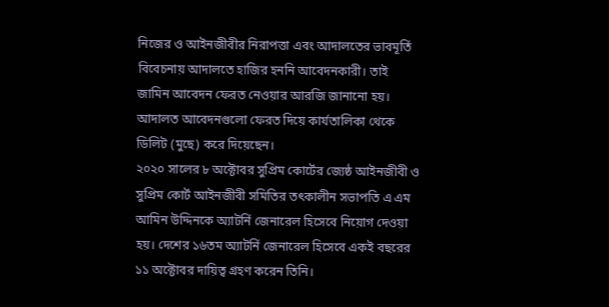নিজের ও আইনজীবীর নিরাপত্তা এবং আদালতের ভাবমূর্তি বিবেচনায় আদালতে হাজির হননি আবেদনকারী। তাই জামিন আবেদন ফেরত নেওয়ার আরজি জানানো হয়। আদালত আবেদনগুলো ফেরত দিয়ে কার্যতালিকা থেকে ডিলিট (মুছে) করে দিয়েছেন।
২০২০ সালের ৮ অক্টোবর সুপ্রিম কোর্টের জ্যেষ্ঠ আইনজীবী ও সুপ্রিম কোর্ট আইনজীবী সমিতির তৎকালীন সভাপতি এ এম আমিন উদ্দিনকে অ্যাটর্নি জেনারেল হিসেবে নিয়োগ দেওয়া হয়। দেশের ১৬তম অ্যাটর্নি জেনারেল হিসেবে একই বছরের ১১ অক্টোবর দায়িত্ব গ্রহণ করেন তিনি।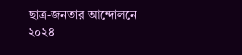ছাত্র-জনতার আন্দোলনে ২০২৪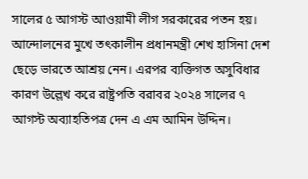সালের ৫ আগস্ট আওয়ামী লীগ সরকারের পতন হয়। আন্দোলনের মুখে তৎকালীন প্রধানমন্ত্রী শেখ হাসিনা দেশ ছেড়ে ভারতে আশ্রয় নেন। এরপর ব্যক্তিগত অসুবিধার কারণ উল্লেখ করে রাষ্ট্রপতি বরাবর ২০২৪ সালের ৭ আগস্ট অব্যাহতিপত্র দেন এ এম আমিন উদ্দিন।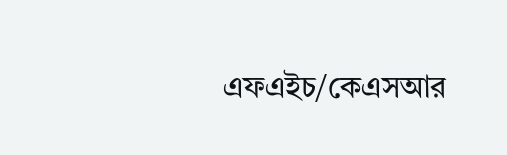এফএইচ/কেএসআর